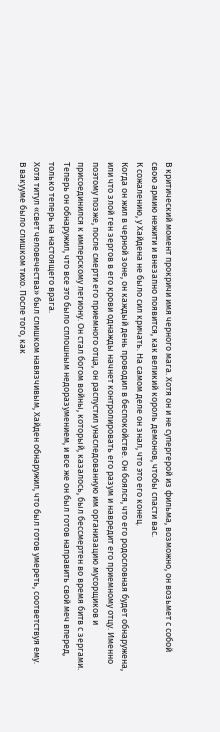В критический момент прокричи имя черного мага. Хотя он и не супергерой из фильма, возможно, он возьмет с собой свою армию нежити и внезапно появится, как великий король демонов, чтобы спасти вас.
К сожалению, у Хайдена не было сил кричать. На самом деле он знал, что это его конец.
Когда он жил в черной зоне, он каждый день проводил в беспокойстве. Он боялся, что его родословная будет обнаружена, или что злой ген зергов в его крови однажды начнет контролировать его разум и навредит его приемному отцу. Именно поэтому позже, после смерти его приемного отца, он распустил унаследованную им организацию мусорщиков и присоединился к имперскому легиону. Он стал богом войны, который, казалось, был бессмертен во время битв с зергами. Теперь он обнаружил, что все это было сплошным недоразумением, и все же он был готов направить свой меч вперед, только теперь на настоящего врага.
Хотя титул «свет человечества» был слишком навязчивым, Хайден обнаружил, что был готов умереть, соответствуя ему.
В вакууме было слишком тихо. После того, как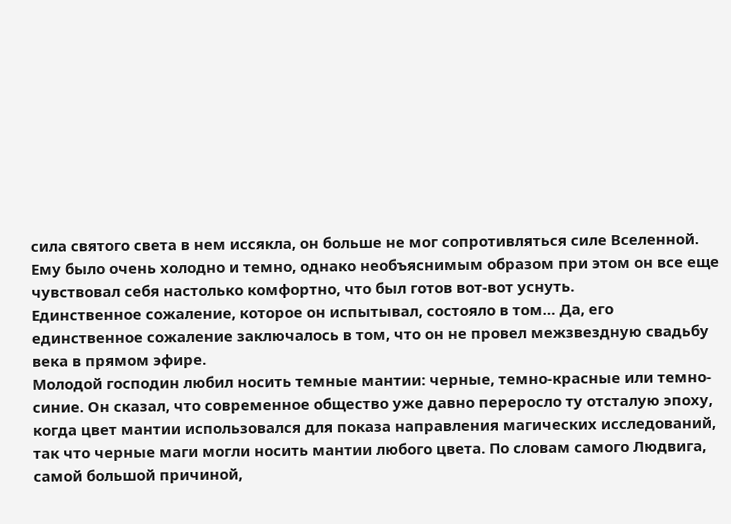сила святого света в нем иссякла, он больше не мог сопротивляться силе Вселенной. Ему было очень холодно и темно, однако необъяснимым образом при этом он все еще чувствовал себя настолько комфортно, что был готов вот-вот уснуть.
Единственное сожаление, которое он испытывал, состояло в том… Да, его единственное сожаление заключалось в том, что он не провел межзвездную свадьбу века в прямом эфире.
Молодой господин любил носить темные мантии: черные, темно-красные или темно-синие. Он сказал, что современное общество уже давно переросло ту отсталую эпоху, когда цвет мантии использовался для показа направления магических исследований, так что черные маги могли носить мантии любого цвета. По словам самого Людвига, самой большой причиной,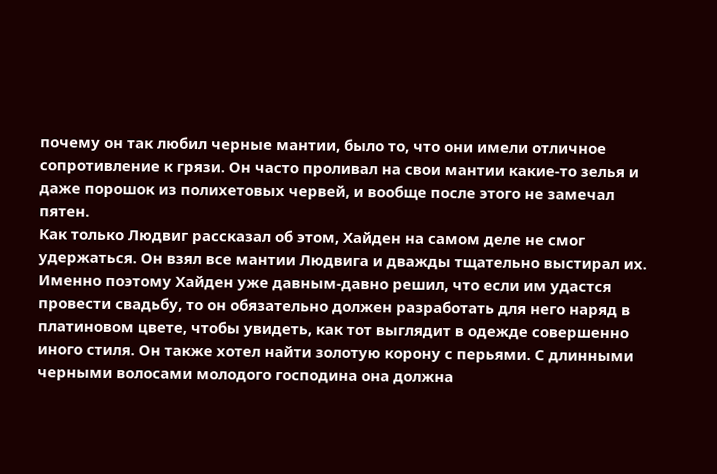почему он так любил черные мантии, было то, что они имели отличное сопротивление к грязи. Он часто проливал на свои мантии какие-то зелья и даже порошок из полихетовых червей, и вообще после этого не замечал пятен.
Как только Людвиг рассказал об этом, Хайден на самом деле не смог удержаться. Он взял все мантии Людвига и дважды тщательно выстирал их.
Именно поэтому Хайден уже давным-давно решил, что если им удастся провести свадьбу, то он обязательно должен разработать для него наряд в платиновом цвете, чтобы увидеть, как тот выглядит в одежде совершенно иного стиля. Он также хотел найти золотую корону с перьями. С длинными черными волосами молодого господина она должна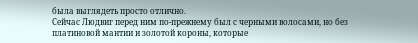была выглядеть просто отлично.
Сейчас Людвиг перед ним по-прежнему был с черными волосами, но без платиновой мантии и золотой короны, которые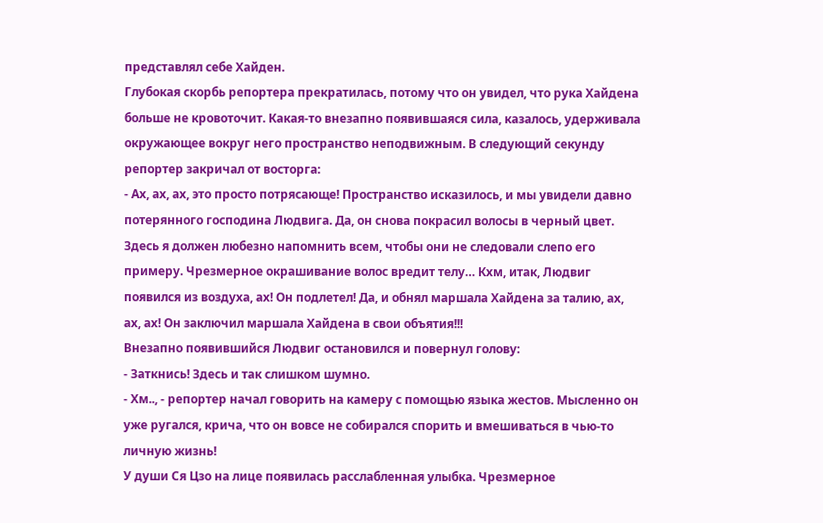представлял себе Хайден.
Глубокая скорбь репортера прекратилась, потому что он увидел, что рука Хайдена больше не кровоточит. Какая-то внезапно появившаяся сила, казалось, удерживала окружающее вокруг него пространство неподвижным. В следующий секунду репортер закричал от восторга:
- Ах, ах, ах, это просто потрясающе! Пространство исказилось, и мы увидели давно потерянного господина Людвига. Да, он снова покрасил волосы в черный цвет. Здесь я должен любезно напомнить всем, чтобы они не следовали слепо его примеру. Чрезмерное окрашивание волос вредит телу… Кхм, итак, Людвиг появился из воздуха, ах! Он подлетел! Да, и обнял маршала Хайдена за талию, ах, ах, ах! Он заключил маршала Хайдена в свои объятия!!!
Внезапно появившийся Людвиг остановился и повернул голову:
- Заткнись! Здесь и так слишком шумно.
- Хм.., - репортер начал говорить на камеру с помощью языка жестов. Мысленно он уже ругался, крича, что он вовсе не собирался спорить и вмешиваться в чью-то личную жизнь!
У души Ся Цзо на лице появилась расслабленная улыбка. Чрезмерное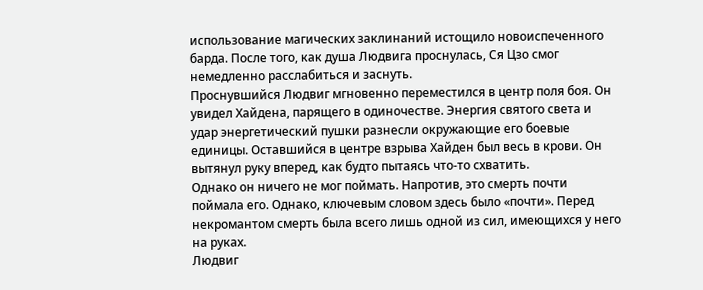использование магических заклинаний истощило новоиспеченного барда. После того, как душа Людвига проснулась, Ся Цзо смог немедленно расслабиться и заснуть.
Проснувшийся Людвиг мгновенно переместился в центр поля боя. Он увидел Хайдена, парящего в одиночестве. Энергия святого света и удар энергетический пушки разнесли окружающие его боевые единицы. Оставшийся в центре взрыва Хайден был весь в крови. Он вытянул руку вперед, как будто пытаясь что-то схватить.
Однако он ничего не мог поймать. Напротив, это смерть почти поймала его. Однако, ключевым словом здесь было «почти». Перед некромантом смерть была всего лишь одной из сил, имеющихся у него на руках.
Людвиг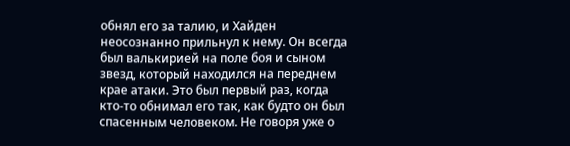обнял его за талию, и Хайден неосознанно прильнул к нему. Он всегда был валькирией на поле боя и сыном звезд, который находился на переднем крае атаки. Это был первый раз, когда кто-то обнимал его так, как будто он был спасенным человеком. Не говоря уже о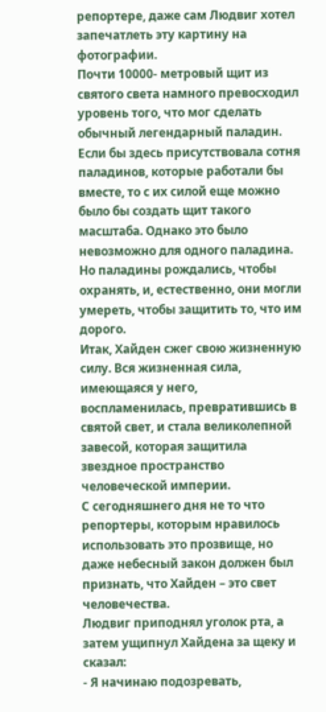репортере, даже сам Людвиг хотел запечатлеть эту картину на фотографии.
Почти 10000- метровый щит из святого света намного превосходил уровень того, что мог сделать обычный легендарный паладин. Если бы здесь присутствовала сотня паладинов, которые работали бы вместе, то с их силой еще можно было бы создать щит такого масштаба. Однако это было невозможно для одного паладина. Но паладины рождались, чтобы охранять, и, естественно, они могли умереть, чтобы защитить то, что им дорого.
Итак, Хайден сжег свою жизненную силу. Вся жизненная сила, имеющаяся у него, воспламенилась, превратившись в святой свет, и стала великолепной завесой, которая защитила звездное пространство человеческой империи.
С сегодняшнего дня не то что репортеры, которым нравилось использовать это прозвище, но даже небесный закон должен был признать, что Хайден – это свет человечества.
Людвиг приподнял уголок рта, а затем ущипнул Хайдена за щеку и сказал:
- Я начинаю подозревать,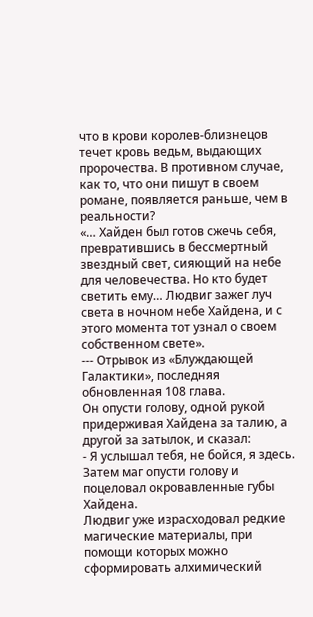что в крови королев-близнецов течет кровь ведьм, выдающих пророчества. В противном случае, как то, что они пишут в своем романе, появляется раньше, чем в реальности?
«… Хайден был готов сжечь себя, превратившись в бессмертный звездный свет, сияющий на небе для человечества. Но кто будет светить ему… Людвиг зажег луч света в ночном небе Хайдена, и с этого момента тот узнал о своем собственном свете».
--- Отрывок из «Блуждающей Галактики», последняя обновленная 108 глава.
Он опусти голову, одной рукой придерживая Хайдена за талию, а другой за затылок, и сказал:
- Я услышал тебя, не бойся, я здесь.
Затем маг опусти голову и поцеловал окровавленные губы Хайдена.
Людвиг уже израсходовал редкие магические материалы, при помощи которых можно сформировать алхимический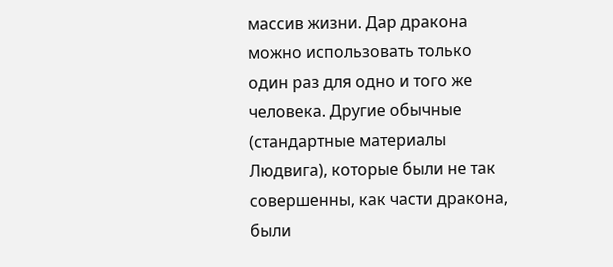массив жизни. Дар дракона можно использовать только один раз для одно и того же человека. Другие обычные (стандартные материалы Людвига), которые были не так совершенны, как части дракона, были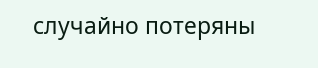случайно потеряны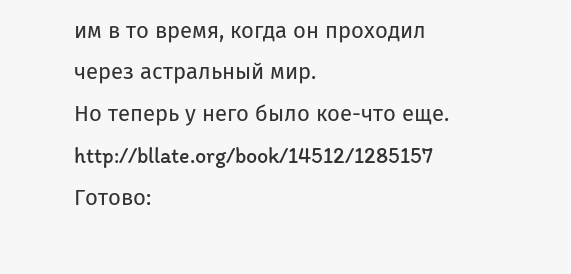им в то время, когда он проходил через астральный мир.
Но теперь у него было кое-что еще.
http://bllate.org/book/14512/1285157
Готово: